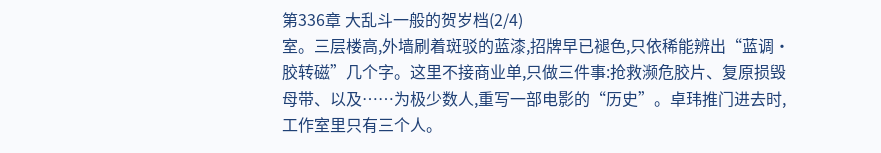第336章 大乱斗一般的贺岁档(2/4)
室。三层楼高,外墙刷着斑驳的蓝漆,招牌早已褪色,只依稀能辨出“蓝调·胶转磁”几个字。这里不接商业单,只做三件事:抢救濒危胶片、复原损毁母带、以及……为极少数人,重写一部电影的“历史”。卓玮推门进去时,工作室里只有三个人。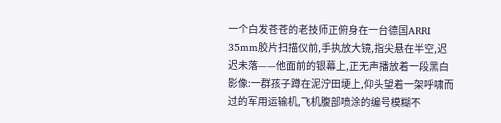一个白发苍苍的老技师正俯身在一台德国ARRI 35mm胶片扫描仪前,手执放大镜,指尖悬在半空,迟迟未落——他面前的银幕上,正无声播放着一段黑白影像:一群孩子蹲在泥泞田埂上,仰头望着一架呼啸而过的军用运输机,飞机腹部喷涂的编号模糊不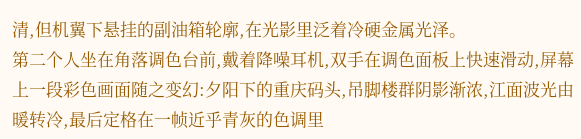清,但机翼下悬挂的副油箱轮廓,在光影里泛着冷硬金属光泽。
第二个人坐在角落调色台前,戴着降噪耳机,双手在调色面板上快速滑动,屏幕上一段彩色画面随之变幻:夕阳下的重庆码头,吊脚楼群阴影渐浓,江面波光由暖转冷,最后定格在一帧近乎青灰的色调里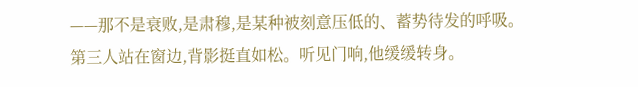——那不是衰败,是肃穆,是某种被刻意压低的、蓄势待发的呼吸。
第三人站在窗边,背影挺直如松。听见门响,他缓缓转身。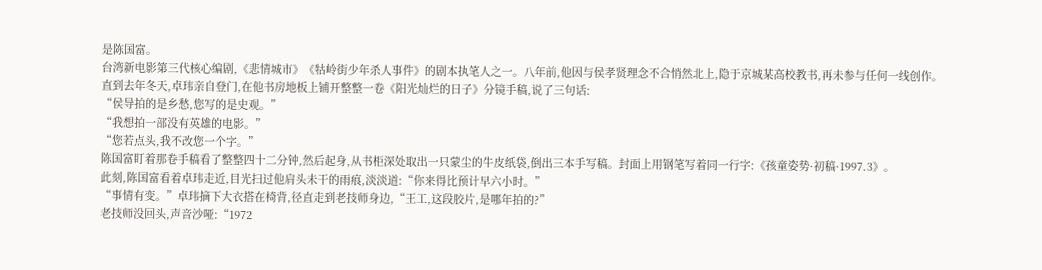是陈国富。
台湾新电影第三代核心编剧,《悲情城市》《牯岭街少年杀人事件》的剧本执笔人之一。八年前,他因与侯孝贤理念不合悄然北上,隐于京城某高校教书,再未参与任何一线创作。直到去年冬天,卓玮亲自登门,在他书房地板上铺开整整一卷《阳光灿烂的日子》分镜手稿,说了三句话:
“侯导拍的是乡愁,您写的是史观。”
“我想拍一部没有英雄的电影。”
“您若点头,我不改您一个字。”
陈国富盯着那卷手稿看了整整四十二分钟,然后起身,从书柜深处取出一只蒙尘的牛皮纸袋,倒出三本手写稿。封面上用钢笔写着同一行字:《孩童姿势·初稿·1997.3》。
此刻,陈国富看着卓玮走近,目光扫过他肩头未干的雨痕,淡淡道:“你来得比预计早六小时。”
“事情有变。”卓玮摘下大衣搭在椅背,径直走到老技师身边,“王工,这段胶片,是哪年拍的?”
老技师没回头,声音沙哑:“1972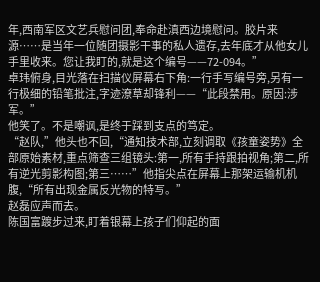年,西南军区文艺兵慰问团,奉命赴滇西边境慰问。胶片来源……是当年一位随团摄影干事的私人遗存,去年底才从他女儿手里收来。您让我盯的,就是这个编号——72-094。”
卓玮俯身,目光落在扫描仪屏幕右下角:一行手写编号旁,另有一行极细的铅笔批注,字迹潦草却锋利——“此段禁用。原因:涉军。”
他笑了。不是嘲讽,是终于踩到支点的笃定。
“赵队,”他头也不回,“通知技术部,立刻调取《孩童姿势》全部原始素材,重点筛查三组镜头:第一,所有手持跟拍视角;第二,所有逆光剪影构图;第三……”他指尖点在屏幕上那架运输机机腹,“所有出现金属反光物的特写。”
赵磊应声而去。
陈国富踱步过来,盯着银幕上孩子们仰起的面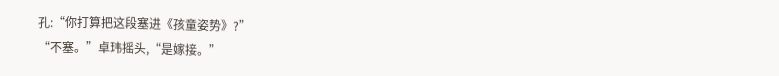孔:“你打算把这段塞进《孩童姿势》?”
“不塞。”卓玮摇头,“是嫁接。”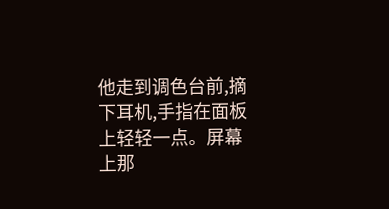他走到调色台前,摘下耳机,手指在面板上轻轻一点。屏幕上那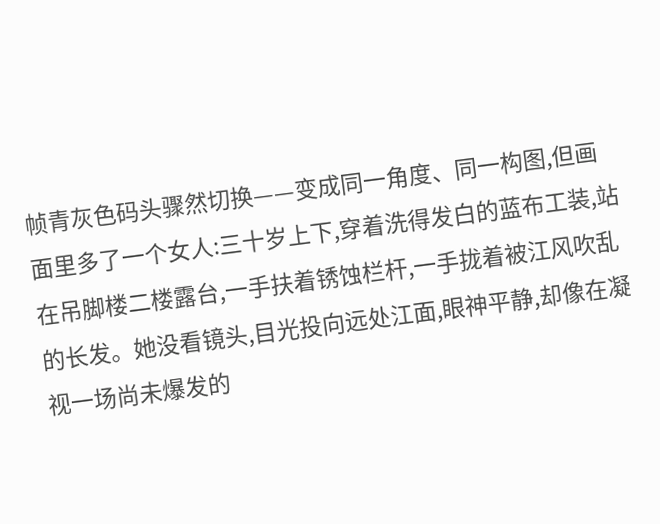帧青灰色码头骤然切换——变成同一角度、同一构图,但画面里多了一个女人:三十岁上下,穿着洗得发白的蓝布工装,站在吊脚楼二楼露台,一手扶着锈蚀栏杆,一手拢着被江风吹乱的长发。她没看镜头,目光投向远处江面,眼神平静,却像在凝视一场尚未爆发的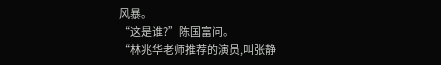风暴。
“这是谁?”陈国富问。
“林兆华老师推荐的演员,叫张静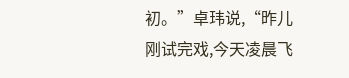初。”卓玮说,“昨儿刚试完戏,今天凌晨飞